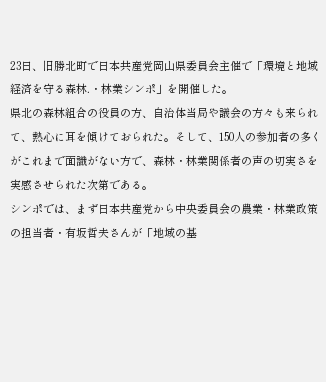23日、旧勝北町で日本共産党岡山県委員会主催で「環境と地域経済を守る森林.・林業シンポ」を開催した。
県北の森林組合の役員の方、自治体当局や議会の方々も来られて、熱心に耳を傾けておられた。そして、150人の参加者の多くがこれまで面識がない方で、森林・林業関係者の声の切実さを実感させられた次第である。
シンポでは、まず日本共産党から中央委員会の農業・林業政策の担当者・有坂哲夫さんが「地域の基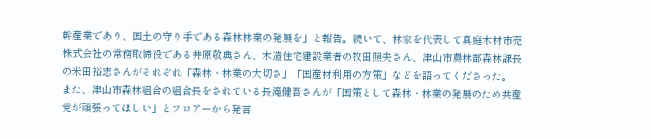幹産業であり、国土の守り手である森林林業の発展を」と報告。続いて、林家を代表して真庭木材市売株式会社の常務取締役である井原敬典さん、木造住宅建設業者の牧田照夫さん、津山市農林部森林課長の米田裕志さんがそれぞれ「森林・林業の大切さ」「国産材利用の方策」などを語ってくださった。
また、津山市森林組合の組合長をされている長滝健吾さんが「国策として森林・林業の発展のため共産党が頑張ってほしい」とフロアーから発言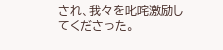され、我々を叱咤激励してくださった。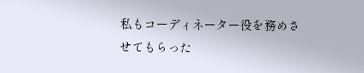私もコーディネーター役を務めさせてもらった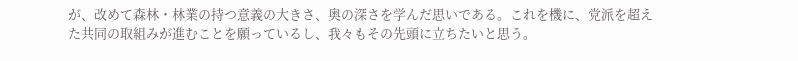が、改めて森林・林業の持つ意義の大きさ、奥の深さを学んだ思いである。これを機に、党派を超えた共同の取組みが進むことを願っているし、我々もその先頭に立ちたいと思う。